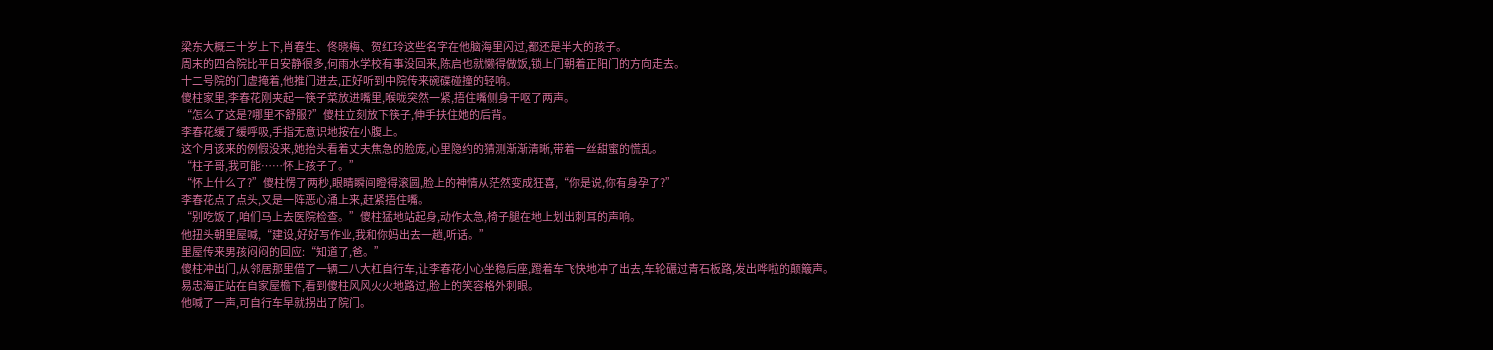梁东大概三十岁上下,肖春生、佟晓梅、贺红玲这些名字在他脑海里闪过,都还是半大的孩子。
周末的四合院比平日安静很多,何雨水学校有事没回来,陈启也就懒得做饭,锁上门朝着正阳门的方向走去。
十二号院的门虚掩着,他推门进去,正好听到中院传来碗碟碰撞的轻响。
傻柱家里,李春花刚夹起一筷子菜放进嘴里,喉咙突然一紧,捂住嘴侧身干呕了两声。
“怎么了这是?哪里不舒服?”傻柱立刻放下筷子,伸手扶住她的后背。
李春花缓了缓呼吸,手指无意识地按在小腹上。
这个月该来的例假没来,她抬头看着丈夫焦急的脸庞,心里隐约的猜测渐渐清晰,带着一丝甜蜜的慌乱。
“柱子哥,我可能……怀上孩子了。”
“怀上什么了?”傻柱愣了两秒,眼睛瞬间瞪得滚圆,脸上的神情从茫然变成狂喜,“你是说,你有身孕了?”
李春花点了点头,又是一阵恶心涌上来,赶紧捂住嘴。
“别吃饭了,咱们马上去医院检查。”傻柱猛地站起身,动作太急,椅子腿在地上划出刺耳的声响。
他扭头朝里屋喊,“建设,好好写作业,我和你妈出去一趟,听话。”
里屋传来男孩闷闷的回应:“知道了,爸。”
傻柱冲出门,从邻居那里借了一辆二八大杠自行车,让李春花小心坐稳后座,蹬着车飞快地冲了出去,车轮碾过青石板路,发出哗啦的颠簸声。
易忠海正站在自家屋檐下,看到傻柱风风火火地路过,脸上的笑容格外刺眼。
他喊了一声,可自行车早就拐出了院门。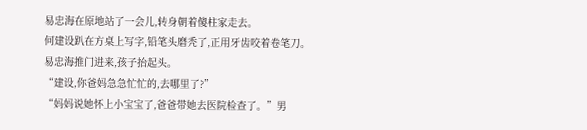易忠海在原地站了一会儿,转身朝着傻柱家走去。
何建设趴在方桌上写字,铅笔头磨秃了,正用牙齿咬着卷笔刀。
易忠海推门进来,孩子抬起头。
“建设,你爸妈急急忙忙的,去哪里了?”
“妈妈说她怀上小宝宝了,爸爸带她去医院检查了。”男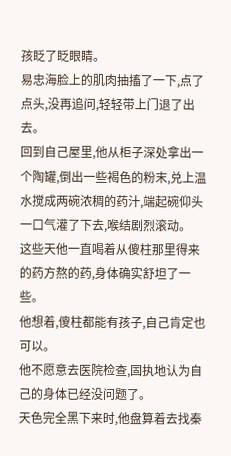孩眨了眨眼睛。
易忠海脸上的肌肉抽搐了一下,点了点头,没再追问,轻轻带上门退了出去。
回到自己屋里,他从柜子深处拿出一个陶罐,倒出一些褐色的粉末,兑上温水搅成两碗浓稠的药汁,端起碗仰头一口气灌了下去,喉结剧烈滚动。
这些天他一直喝着从傻柱那里得来的药方熬的药,身体确实舒坦了一些。
他想着,傻柱都能有孩子,自己肯定也可以。
他不愿意去医院检查,固执地认为自己的身体已经没问题了。
天色完全黑下来时,他盘算着去找秦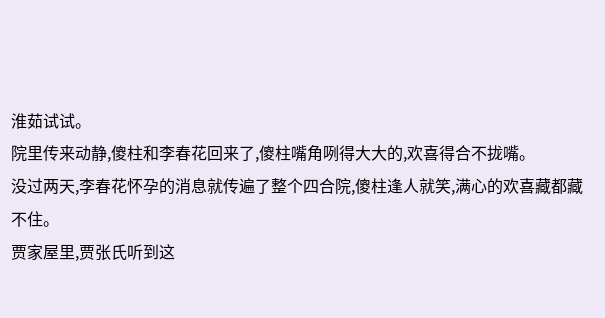淮茹试试。
院里传来动静,傻柱和李春花回来了,傻柱嘴角咧得大大的,欢喜得合不拢嘴。
没过两天,李春花怀孕的消息就传遍了整个四合院,傻柱逢人就笑,满心的欢喜藏都藏不住。
贾家屋里,贾张氏听到这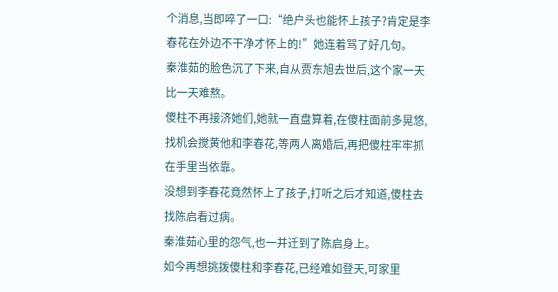个消息,当即啐了一口:“绝户头也能怀上孩子?肯定是李春花在外边不干净才怀上的!”她连着骂了好几句。
秦淮茹的脸色沉了下来,自从贾东旭去世后,这个家一天比一天难熬。
傻柱不再接济她们,她就一直盘算着,在傻柱面前多晃悠,找机会搅黄他和李春花,等两人离婚后,再把傻柱牢牢抓在手里当依靠。
没想到李春花竟然怀上了孩子,打听之后才知道,傻柱去找陈启看过病。
秦淮茹心里的怨气,也一并迁到了陈启身上。
如今再想挑拨傻柱和李春花,已经难如登天,可家里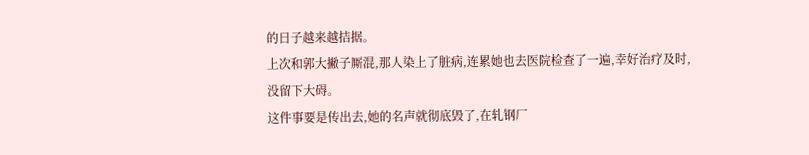的日子越来越拮据。
上次和郭大撇子厮混,那人染上了脏病,连累她也去医院检查了一遍,幸好治疗及时,没留下大碍。
这件事要是传出去,她的名声就彻底毁了,在轧钢厂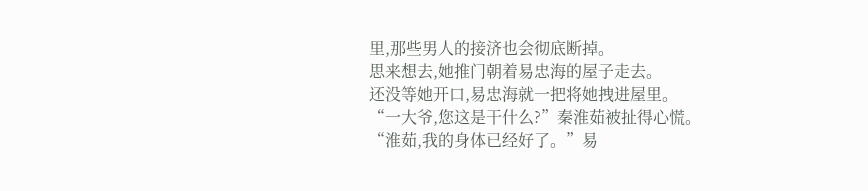里,那些男人的接济也会彻底断掉。
思来想去,她推门朝着易忠海的屋子走去。
还没等她开口,易忠海就一把将她拽进屋里。
“一大爷,您这是干什么?”秦淮茹被扯得心慌。
“淮茹,我的身体已经好了。”易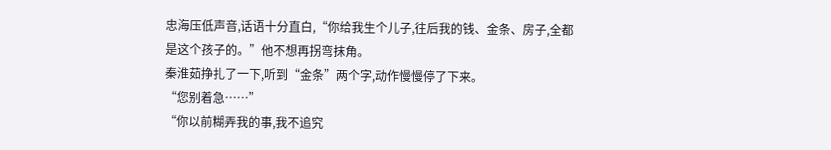忠海压低声音,话语十分直白,“你给我生个儿子,往后我的钱、金条、房子,全都是这个孩子的。”他不想再拐弯抹角。
秦淮茹挣扎了一下,听到“金条”两个字,动作慢慢停了下来。
“您别着急……”
“你以前糊弄我的事,我不追究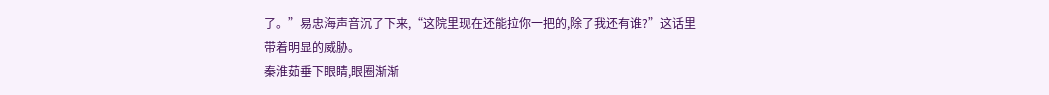了。”易忠海声音沉了下来,“这院里现在还能拉你一把的,除了我还有谁?”这话里带着明显的威胁。
秦淮茹垂下眼睛,眼圈渐渐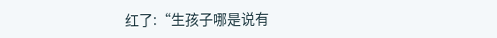红了:“生孩子哪是说有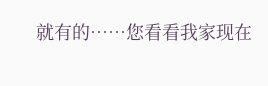就有的……您看看我家现在